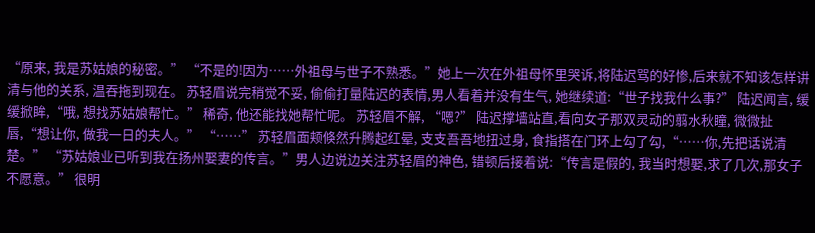“原来, 我是苏姑娘的秘密。” “不是的!因为……外祖母与世子不熟悉。”她上一次在外祖母怀里哭诉,将陆迟骂的好惨,后来就不知该怎样讲清与他的关系, 温吞拖到现在。 苏轻眉说完稍觉不妥, 偷偷打量陆迟的表情,男人看着并没有生气, 她继续道:“世子找我什么事?” 陆迟闻言, 缓缓掀眸,“哦, 想找苏姑娘帮忙。” 稀奇, 他还能找她帮忙呢。 苏轻眉不解, “嗯?” 陆迟撑墙站直,看向女子那双灵动的翦水秋瞳, 微微扯唇,“想让你, 做我一日的夫人。” “……” 苏轻眉面颊倏然升腾起红晕, 支支吾吾地扭过身, 食指搭在门环上勾了勾,“……你,先把话说清楚。” “苏姑娘业已听到我在扬州娶妻的传言。”男人边说边关注苏轻眉的神色, 错顿后接着说:“传言是假的, 我当时想娶,求了几次,那女子不愿意。” 很明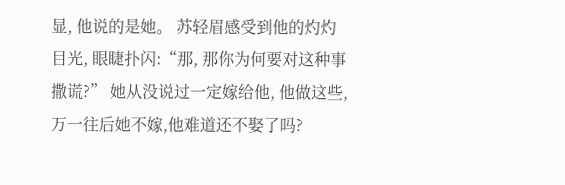显, 他说的是她。 苏轻眉感受到他的灼灼目光, 眼睫扑闪:“那, 那你为何要对这种事撒谎?” 她从没说过一定嫁给他, 他做这些,万一往后她不嫁,他难道还不娶了吗?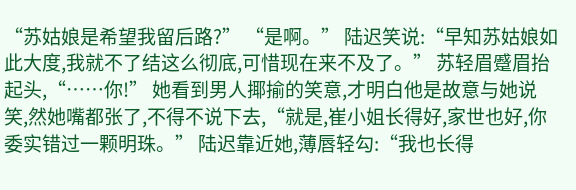“苏姑娘是希望我留后路?” “是啊。” 陆迟笑说:“早知苏姑娘如此大度,我就不了结这么彻底,可惜现在来不及了。” 苏轻眉蹙眉抬起头,“……你!” 她看到男人揶揄的笑意,才明白他是故意与她说笑,然她嘴都张了,不得不说下去,“就是,崔小姐长得好,家世也好,你委实错过一颗明珠。” 陆迟靠近她,薄唇轻勾:“我也长得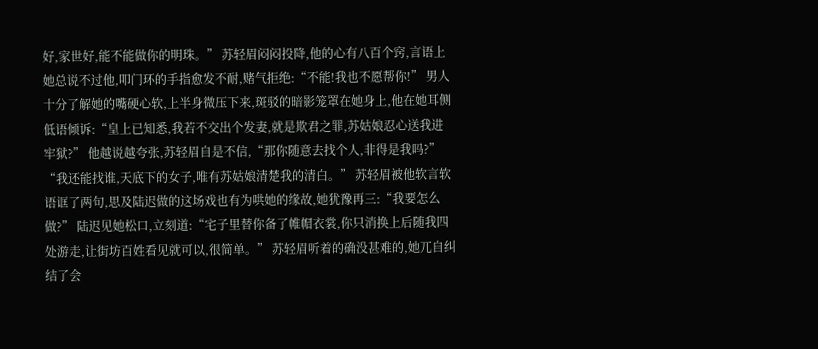好,家世好,能不能做你的明珠。” 苏轻眉闷闷投降,他的心有八百个窍,言语上她总说不过他,叩门环的手指愈发不耐,赌气拒绝:“不能!我也不愿帮你!” 男人十分了解她的嘴硬心软,上半身微压下来,斑驳的暗影笼罩在她身上,他在她耳侧低语倾诉:“皇上已知悉,我若不交出个发妻,就是欺君之罪,苏姑娘忍心送我进牢狱?” 他越说越夸张,苏轻眉自是不信,“那你随意去找个人,非得是我吗?” “我还能找谁,天底下的女子,唯有苏姑娘清楚我的清白。” 苏轻眉被他软言软语诓了两句,思及陆迟做的这场戏也有为哄她的缘故,她犹豫再三:“我要怎么做?” 陆迟见她松口,立刻道:“宅子里替你备了帷帽衣裳,你只消换上后随我四处游走,让街坊百姓看见就可以,很简单。” 苏轻眉听着的确没甚难的,她兀自纠结了会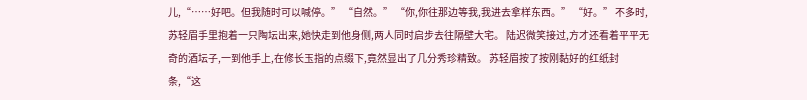儿,“……好吧。但我随时可以喊停。” “自然。” “你,你往那边等我,我进去拿样东西。” “好。” 不多时,苏轻眉手里抱着一只陶坛出来,她快走到他身侧,两人同时启步去往隔壁大宅。 陆迟微笑接过,方才还看着平平无奇的酒坛子,一到他手上,在修长玉指的点缀下,竟然显出了几分秀珍精致。 苏轻眉按了按刚黏好的红纸封条,“这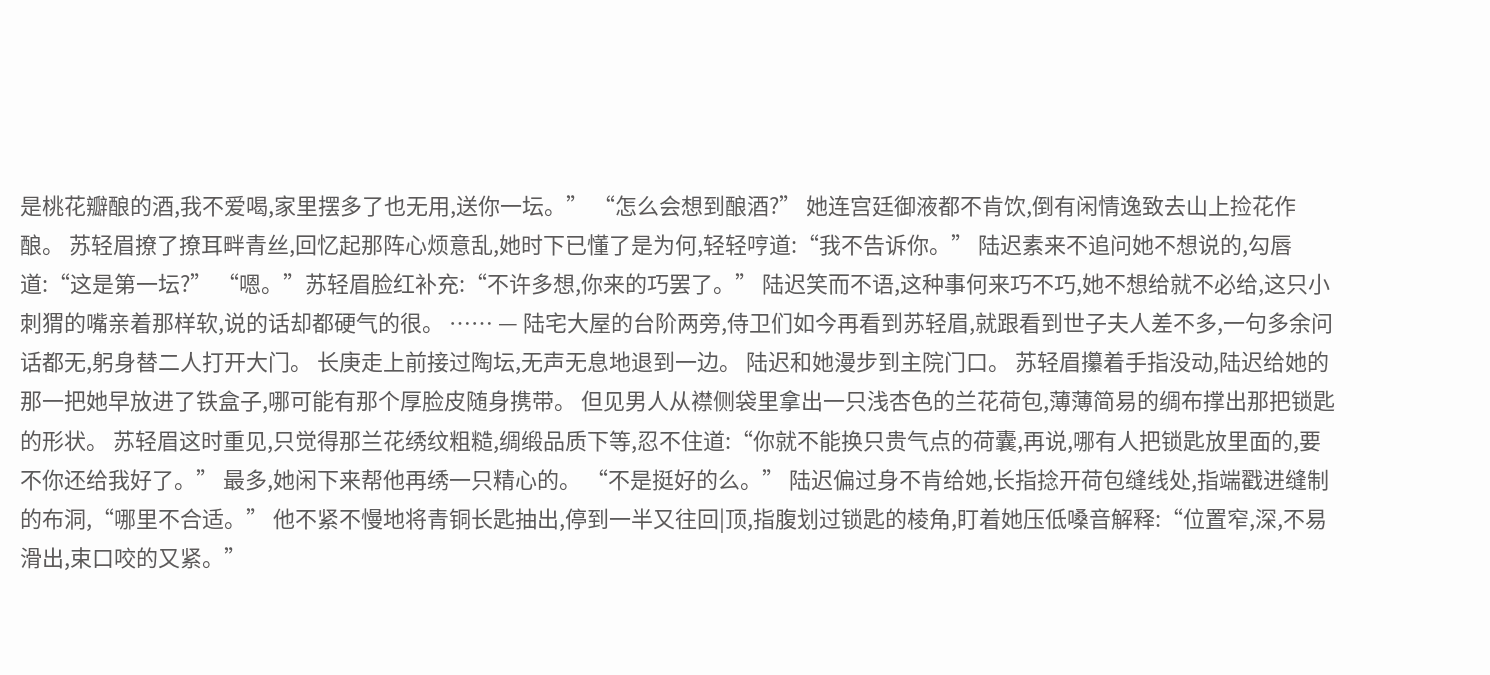是桃花瓣酿的酒,我不爱喝,家里摆多了也无用,送你一坛。” “怎么会想到酿酒?” 她连宫廷御液都不肯饮,倒有闲情逸致去山上捡花作酿。 苏轻眉撩了撩耳畔青丝,回忆起那阵心烦意乱,她时下已懂了是为何,轻轻哼道:“我不告诉你。” 陆迟素来不追问她不想说的,勾唇道:“这是第一坛?” “嗯。”苏轻眉脸红补充:“不许多想,你来的巧罢了。” 陆迟笑而不语,这种事何来巧不巧,她不想给就不必给,这只小刺猬的嘴亲着那样软,说的话却都硬气的很。 …… — 陆宅大屋的台阶两旁,侍卫们如今再看到苏轻眉,就跟看到世子夫人差不多,一句多余问话都无,躬身替二人打开大门。 长庚走上前接过陶坛,无声无息地退到一边。 陆迟和她漫步到主院门口。 苏轻眉攥着手指没动,陆迟给她的那一把她早放进了铁盒子,哪可能有那个厚脸皮随身携带。 但见男人从襟侧袋里拿出一只浅杏色的兰花荷包,薄薄简易的绸布撑出那把锁匙的形状。 苏轻眉这时重见,只觉得那兰花绣纹粗糙,绸缎品质下等,忍不住道:“你就不能换只贵气点的荷囊,再说,哪有人把锁匙放里面的,要不你还给我好了。” 最多,她闲下来帮他再绣一只精心的。 “不是挺好的么。” 陆迟偏过身不肯给她,长指捻开荷包缝线处,指端戳进缝制的布洞,“哪里不合适。” 他不紧不慢地将青铜长匙抽出,停到一半又往回|顶,指腹划过锁匙的棱角,盯着她压低嗓音解释:“位置窄,深,不易滑出,束口咬的又紧。”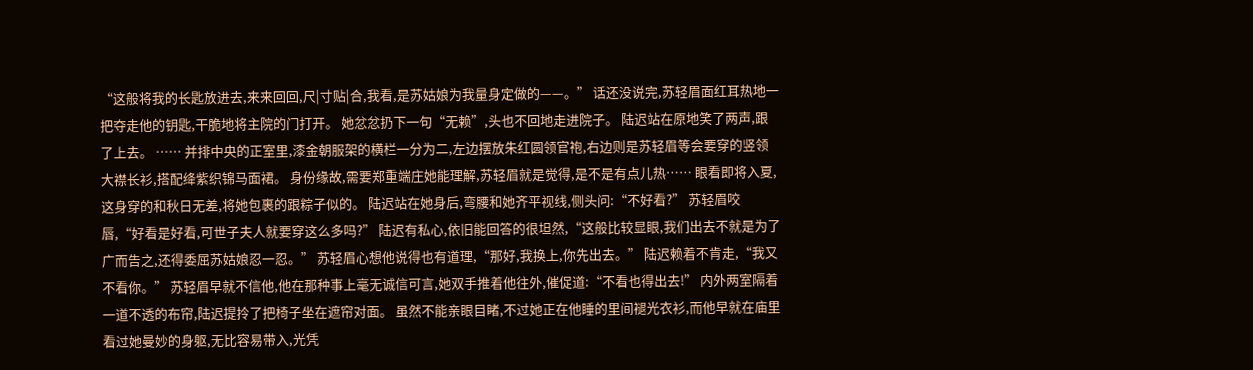“这般将我的长匙放进去,来来回回,尺|寸贴|合,我看,是苏姑娘为我量身定做的——。” 话还没说完,苏轻眉面红耳热地一把夺走他的钥匙,干脆地将主院的门打开。 她忿忿扔下一句“无赖”,头也不回地走进院子。 陆迟站在原地笑了两声,跟了上去。 …… 并排中央的正室里,漆金朝服架的横栏一分为二,左边摆放朱红圆领官袍,右边则是苏轻眉等会要穿的竖领大襟长衫,搭配绛紫织锦马面裙。 身份缘故,需要郑重端庄她能理解,苏轻眉就是觉得,是不是有点儿热…… 眼看即将入夏,这身穿的和秋日无差,将她包裹的跟粽子似的。 陆迟站在她身后,弯腰和她齐平视线,侧头问:“不好看?” 苏轻眉咬唇,“好看是好看,可世子夫人就要穿这么多吗?” 陆迟有私心,依旧能回答的很坦然,“这般比较显眼,我们出去不就是为了广而告之,还得委屈苏姑娘忍一忍。” 苏轻眉心想他说得也有道理,“那好,我换上,你先出去。” 陆迟赖着不肯走,“我又不看你。” 苏轻眉早就不信他,他在那种事上毫无诚信可言,她双手推着他往外,催促道:“不看也得出去!” 内外两室隔着一道不透的布帘,陆迟提拎了把椅子坐在遮帘对面。 虽然不能亲眼目睹,不过她正在他睡的里间褪光衣衫,而他早就在庙里看过她曼妙的身躯,无比容易带入,光凭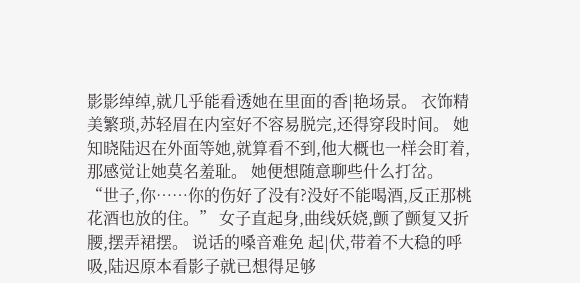影影绰绰,就几乎能看透她在里面的香|艳场景。 衣饰精美繁琐,苏轻眉在内室好不容易脱完,还得穿段时间。 她知晓陆迟在外面等她,就算看不到,他大概也一样会盯着,那感觉让她莫名羞耻。 她便想随意聊些什么打岔。 “世子,你……你的伤好了没有?没好不能喝酒,反正那桃花酒也放的住。” 女子直起身,曲线妖娆,颤了颤复又折腰,摆弄裙摆。 说话的嗓音难免 起|伏,带着不大稳的呼吸,陆迟原本看影子就已想得足够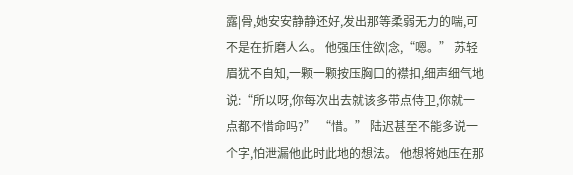露|骨,她安安静静还好,发出那等柔弱无力的喘,可不是在折磨人么。 他强压住欲|念,“嗯。” 苏轻眉犹不自知,一颗一颗按压胸口的襟扣,细声细气地说:“所以呀,你每次出去就该多带点侍卫,你就一点都不惜命吗?” “惜。” 陆迟甚至不能多说一个字,怕泄漏他此时此地的想法。 他想将她压在那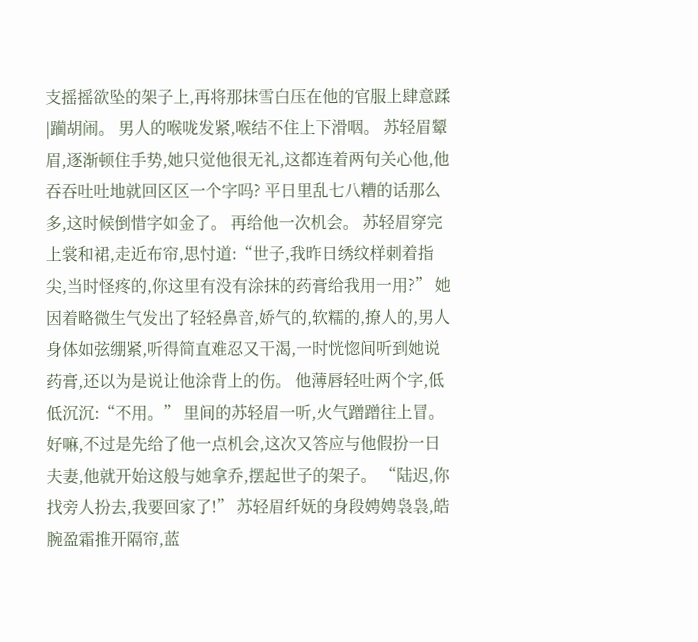支摇摇欲坠的架子上,再将那抹雪白压在他的官服上肆意蹂|躏胡闹。 男人的喉咙发紧,喉结不住上下滑咽。 苏轻眉颦眉,逐渐顿住手势,她只觉他很无礼,这都连着两句关心他,他吞吞吐吐地就回区区一个字吗? 平日里乱七八糟的话那么多,这时候倒惜字如金了。 再给他一次机会。 苏轻眉穿完上裳和裙,走近布帘,思忖道:“世子,我昨日绣纹样刺着指尖,当时怪疼的,你这里有没有涂抹的药膏给我用一用?” 她因着略微生气发出了轻轻鼻音,娇气的,软糯的,撩人的,男人身体如弦绷紧,听得简直难忍又干渴,一时恍惚间听到她说药膏,还以为是说让他涂背上的伤。 他薄唇轻吐两个字,低低沉沉:“不用。” 里间的苏轻眉一听,火气蹭蹭往上冒。 好嘛,不过是先给了他一点机会,这次又答应与他假扮一日夫妻,他就开始这般与她拿乔,摆起世子的架子。 “陆迟,你找旁人扮去,我要回家了!” 苏轻眉纤妩的身段娉娉袅袅,皓腕盈霜推开隔帘,蓝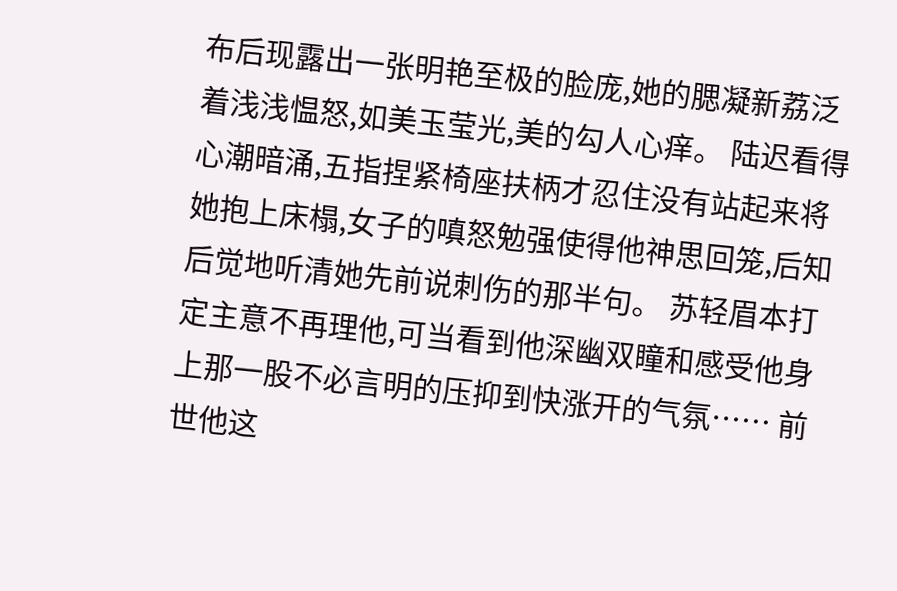布后现露出一张明艳至极的脸庞,她的腮凝新荔泛着浅浅愠怒,如美玉莹光,美的勾人心痒。 陆迟看得心潮暗涌,五指捏紧椅座扶柄才忍住没有站起来将她抱上床榻,女子的嗔怒勉强使得他神思回笼,后知后觉地听清她先前说刺伤的那半句。 苏轻眉本打定主意不再理他,可当看到他深幽双瞳和感受他身上那一股不必言明的压抑到快涨开的气氛…… 前世他这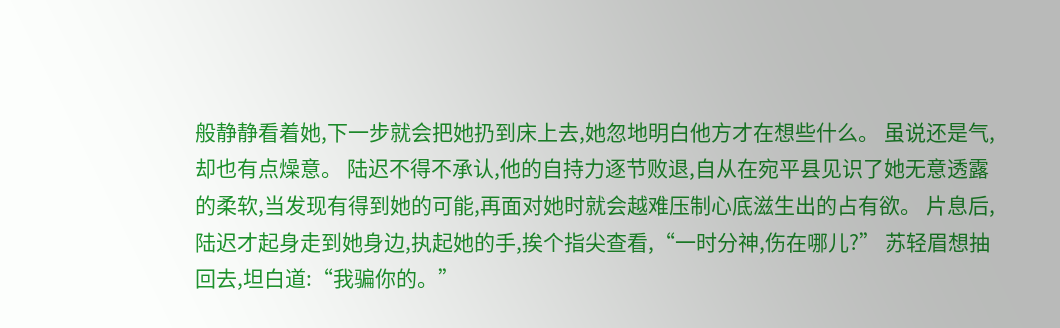般静静看着她,下一步就会把她扔到床上去,她忽地明白他方才在想些什么。 虽说还是气,却也有点燥意。 陆迟不得不承认,他的自持力逐节败退,自从在宛平县见识了她无意透露的柔软,当发现有得到她的可能,再面对她时就会越难压制心底滋生出的占有欲。 片息后,陆迟才起身走到她身边,执起她的手,挨个指尖查看,“一时分神,伤在哪儿?” 苏轻眉想抽回去,坦白道:“我骗你的。”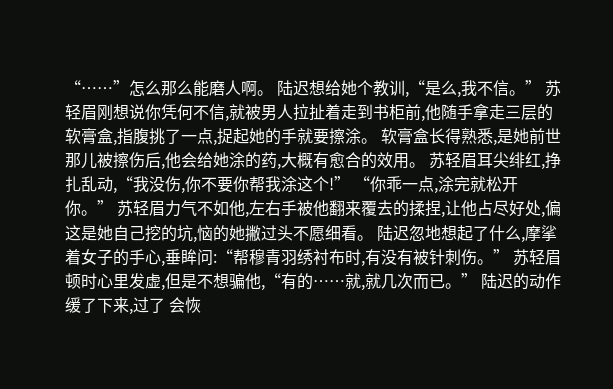“……”怎么那么能磨人啊。 陆迟想给她个教训,“是么,我不信。” 苏轻眉刚想说你凭何不信,就被男人拉扯着走到书柜前,他随手拿走三层的软膏盒,指腹挑了一点,捉起她的手就要擦涂。 软膏盒长得熟悉,是她前世那儿被擦伤后,他会给她涂的药,大概有愈合的效用。 苏轻眉耳尖绯红,挣扎乱动,“我没伤,你不要你帮我涂这个!” “你乖一点,涂完就松开你。” 苏轻眉力气不如他,左右手被他翻来覆去的揉捏,让他占尽好处,偏这是她自己挖的坑,恼的她撇过头不愿细看。 陆迟忽地想起了什么,摩挲着女子的手心,垂眸问:“帮穆青羽绣衬布时,有没有被针刺伤。” 苏轻眉顿时心里发虚,但是不想骗他,“有的……就,就几次而已。” 陆迟的动作缓了下来,过了 会恢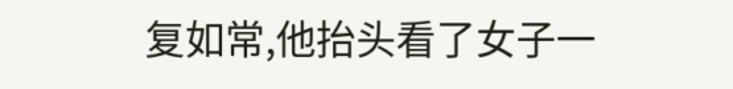复如常,他抬头看了女子一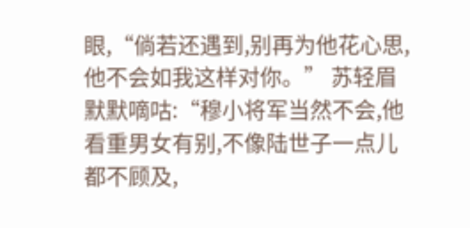眼,“倘若还遇到,别再为他花心思,他不会如我这样对你。” 苏轻眉默默嘀咕:“穆小将军当然不会,他看重男女有别,不像陆世子一点儿都不顾及,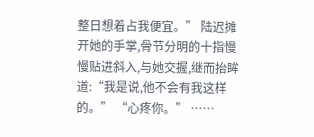整日想着占我便宜。” 陆迟摊开她的手掌,骨节分明的十指慢慢贴进斜入,与她交握,继而抬眸道:“我是说,他不会有我这样的。” “心疼你。” ……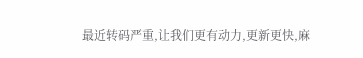最近转码严重,让我们更有动力,更新更快,麻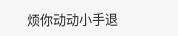烦你动动小手退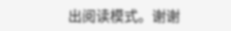出阅读模式。谢谢